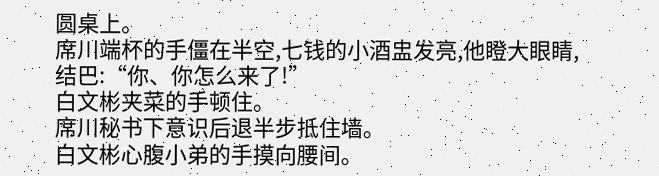圆桌上。
席川端杯的手僵在半空,七钱的小酒盅发亮,他瞪大眼睛,结巴:“你、你怎么来了!”
白文彬夹菜的手顿住。
席川秘书下意识后退半步抵住墙。
白文彬心腹小弟的手摸向腰间。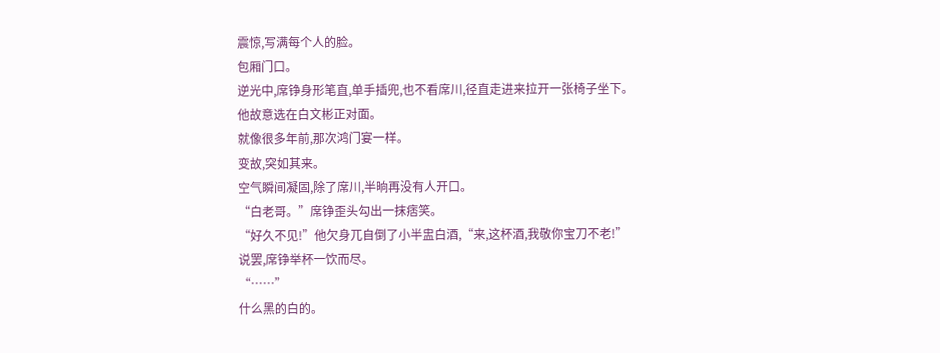震惊,写满每个人的脸。
包厢门口。
逆光中,席铮身形笔直,单手插兜,也不看席川,径直走进来拉开一张椅子坐下。
他故意选在白文彬正对面。
就像很多年前,那次鸿门宴一样。
变故,突如其来。
空气瞬间凝固,除了席川,半晌再没有人开口。
“白老哥。”席铮歪头勾出一抹痞笑。
“好久不见!”他欠身兀自倒了小半盅白酒,“来,这杯酒,我敬你宝刀不老!”
说罢,席铮举杯一饮而尽。
“……”
什么黑的白的。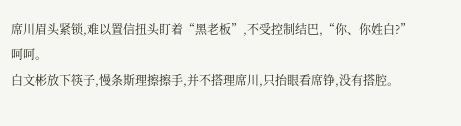席川眉头紧锁,难以置信扭头盯着“黑老板”,不受控制结巴,“你、你姓白?”
呵呵。
白文彬放下筷子,慢条斯理擦擦手,并不搭理席川,只抬眼看席铮,没有搭腔。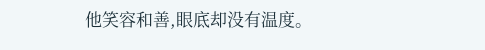他笑容和善,眼底却没有温度。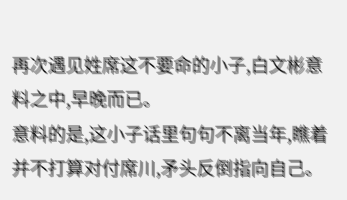再次遇见姓席这不要命的小子,白文彬意料之中,早晚而已。
意料的是,这小子话里句句不离当年,瞧着并不打算对付席川,矛头反倒指向自己。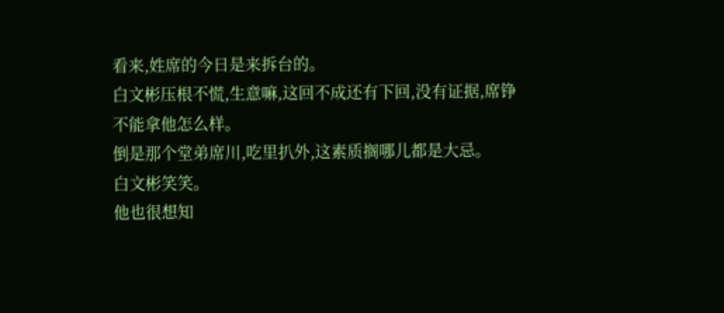看来,姓席的今日是来拆台的。
白文彬压根不慌,生意嘛,这回不成还有下回,没有证据,席铮不能拿他怎么样。
倒是那个堂弟席川,吃里扒外,这素质搁哪儿都是大忌。
白文彬笑笑。
他也很想知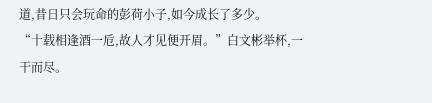道,昔日只会玩命的彭荷小子,如今成长了多少。
“十载相逢酒一卮,故人才见便开眉。”白文彬举杯,一干而尽。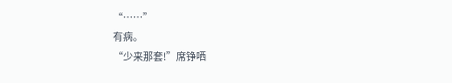“……”
有病。
“少来那套!”席铮哂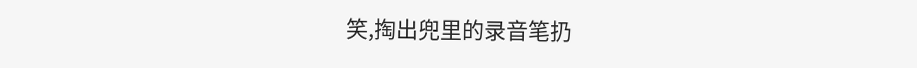笑,掏出兜里的录音笔扔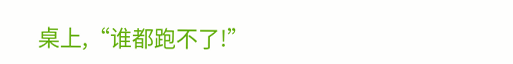桌上,“谁都跑不了!”